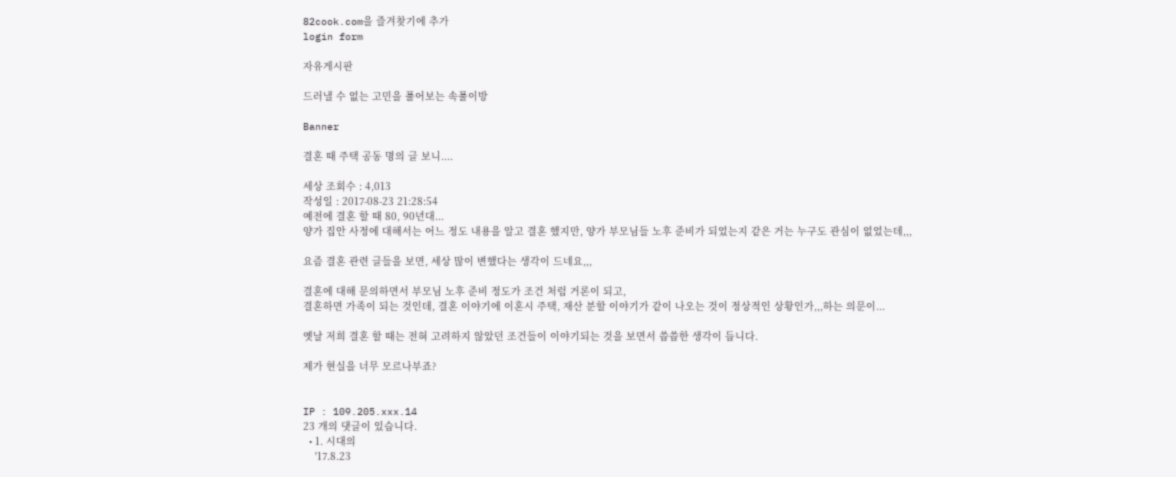82cook.com을 즐겨찾기에 추가
login form

자유게시판

드러낼 수 없는 고민을 풀어보는 속풀이방

Banner

결혼 때 주택 공동 명의 글 보니....

세상 조회수 : 4,013
작성일 : 2017-08-23 21:28:54
예전에 결혼 할 때 80, 90년대...
양가 집안 사정에 대해서는 어느 정도 내용을 알고 결혼 했지만, 양가 부모님들 노후 준비가 되었는지 같은 거는 누구도 관심이 없었는데,,,

요즘 결혼 관련 글들을 보면, 세상 많이 변했다는 생각이 드네요,,,

결혼에 대해 문의하면서 부모님 노후 준비 정도가 조건 처럼 거론이 되고,
결혼하면 가족이 되는 것인데, 결혼 이야기에 이혼시 주택, 재산 분할 이야기가 같이 나오는 것이 정상적인 상황인가,,,하는 의문이...

옛날 저희 결혼 할 때는 전혀 고려하지 않았던 조건들이 이야기되는 것을 보면서 씁씁한 생각이 듭니다.

제가 현실을 너무 모르나부죠?


IP : 109.205.xxx.14
23 개의 댓글이 있습니다.
  • 1. 시대의
    '17.8.23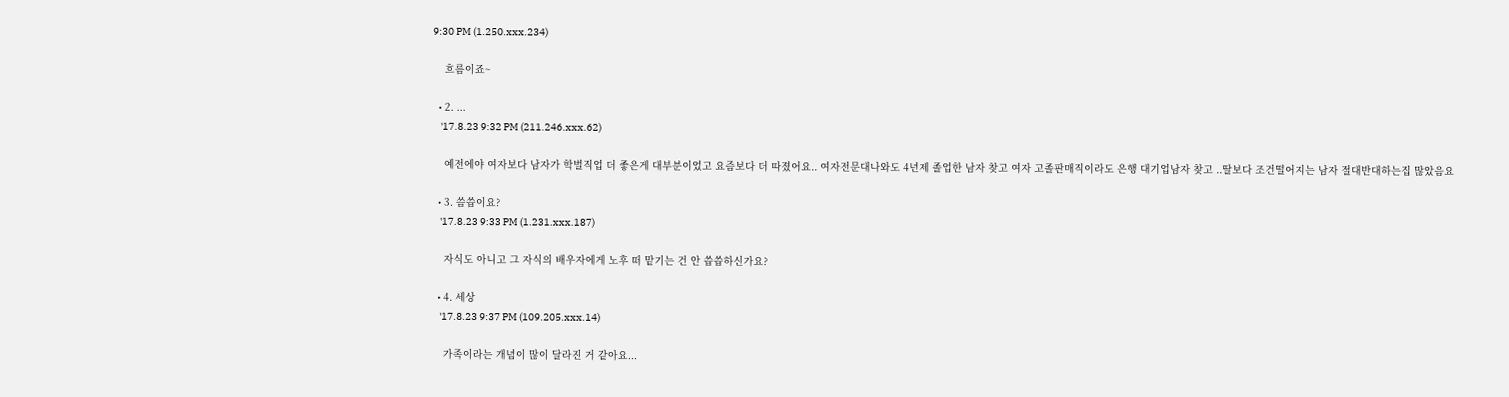9:30 PM (1.250.xxx.234)

    흐름이죠~

  • 2. ...
    '17.8.23 9:32 PM (211.246.xxx.62)

    예전에야 여자보다 남자가 학벌직업 더 좋은게 대부분이었고 요즘보다 더 따졌어요.. 여자전문대나와도 4년제 졸업한 남자 찾고 여자 고졸판매직이라도 은행 대기업남자 찾고 ..딸보다 조건떨어지는 남자 절대반대하는집 많았음요

  • 3. 씀씁이요?
    '17.8.23 9:33 PM (1.231.xxx.187)

    자식도 아니고 그 자식의 배우자에게 노후 떠 맡기는 건 안 씁씁하신가요?

  • 4. 세상
    '17.8.23 9:37 PM (109.205.xxx.14)

    가족이라는 개념이 많이 달라진 거 같아요...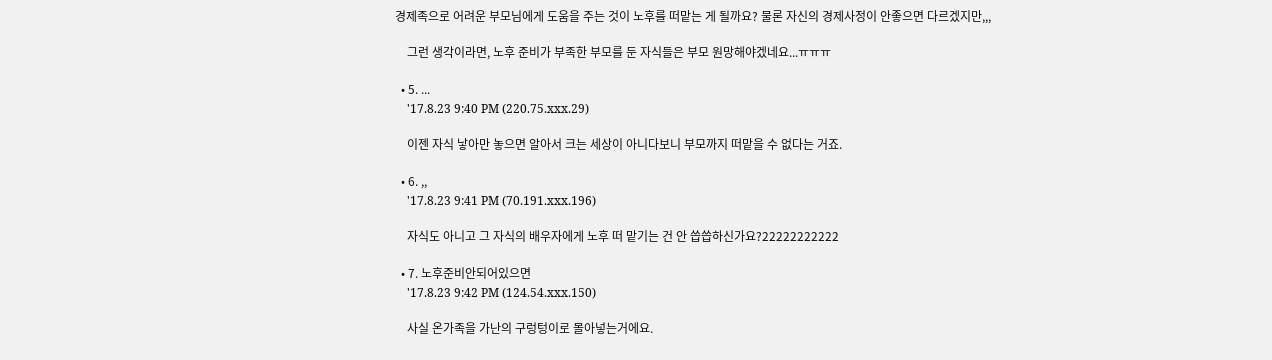경제족으로 어려운 부모님에게 도움을 주는 것이 노후를 떠맡는 게 될까요? 물론 자신의 경제사정이 안좋으면 다르겠지만,,,

    그런 생각이라면, 노후 준비가 부족한 부모를 둔 자식들은 부모 원망해야겠네요...ㅠㅠㅠ

  • 5. ...
    '17.8.23 9:40 PM (220.75.xxx.29)

    이젠 자식 낳아만 놓으면 알아서 크는 세상이 아니다보니 부모까지 떠맡을 수 없다는 거죠.

  • 6. ,,
    '17.8.23 9:41 PM (70.191.xxx.196)

    자식도 아니고 그 자식의 배우자에게 노후 떠 맡기는 건 안 씁씁하신가요?22222222222

  • 7. 노후준비안되어있으면
    '17.8.23 9:42 PM (124.54.xxx.150)

    사실 온가족을 가난의 구렁텅이로 몰아넣는거에요.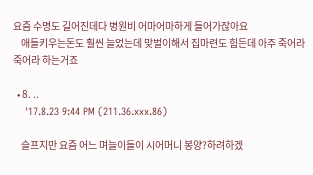요즘 수명도 길어진데다 병원비 어마어마하게 들어가잖아요
    애들키우는돈도 훨씬 늘었는데 맞벌이해서 집마련도 힘든데 아주 죽어라죽어라 하는거죠

  • 8. ..
    '17.8.23 9:44 PM (211.36.xxx.86)

    슬프지만 요즘 어느 며늘이들이 시어머니 봉양?하려하겠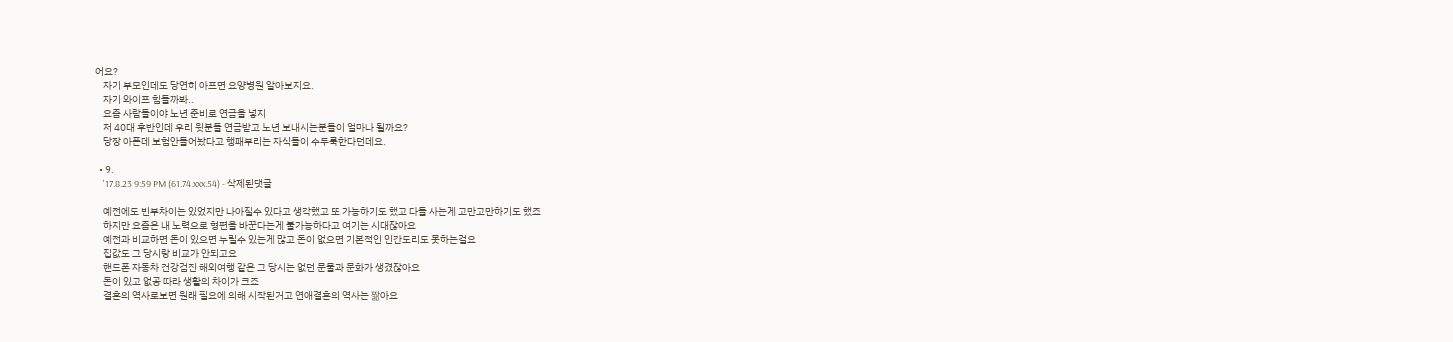어요?
    자기 부모인데도 당연히 아프면 요양병원 알아보지요.
    자기 와이프 힘들까봐..
    요즘 사람들이야 노년 준비로 연금을 넣지
    저 40대 후반인데 우리 윗분들 연금받고 노년 보내시는분들이 얼마나 될까요?
    당장 아픈데 보험안들어놨다고 행패부리는 자식들이 수두룩한다던데요.

  • 9.
    '17.8.23 9:59 PM (61.74.xxx.54) - 삭제된댓글

    예전에도 빈부차이는 있었지만 나아질수 있다고 생각했고 또 가능하기도 했고 다들 사는게 고만고만하기도 했죠
    하지만 요즘은 내 노력으로 형편을 바꾼다는게 불가능하다고 여기는 시대잖아요
    예전과 비교하면 돈이 있으면 누릴수 있는게 많고 돈이 없으면 기본적인 인간도리도 못하는걸요
    집값도 그 당시랑 비교가 안되고요
    핸드폰 자동차 건강검진 해외여행 같은 그 당시는 없던 문물과 문화가 생겼잖아요
    돈이 있고 없공 따라 생활의 차이가 크죠
    결혼의 역사로보면 원래 필요에 의해 시작된거고 연애결혼의 역사는 짦아요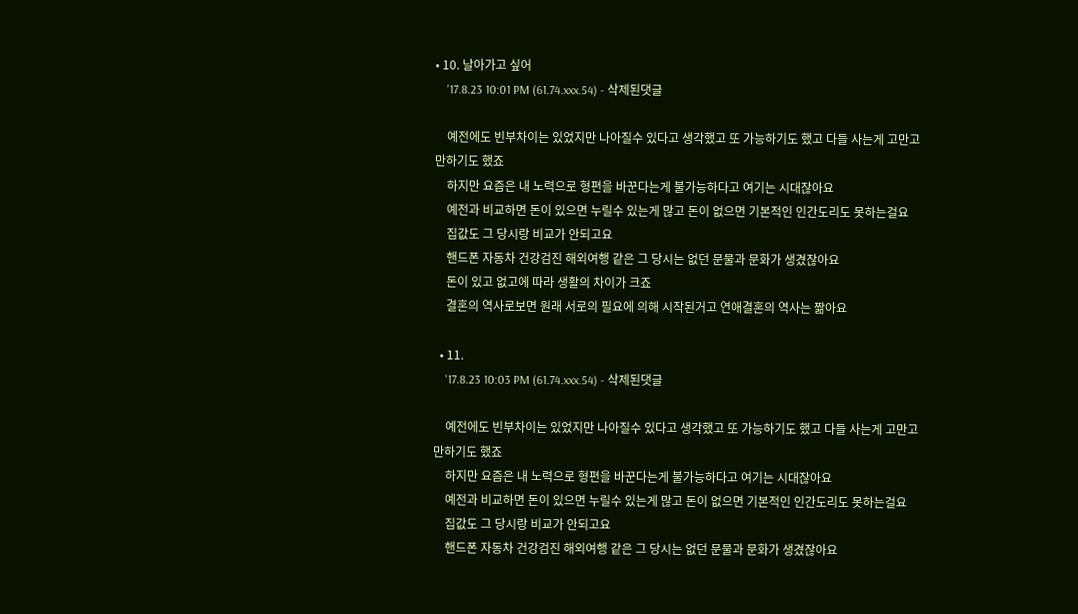• 10. 날아가고 싶어
    '17.8.23 10:01 PM (61.74.xxx.54) - 삭제된댓글

    예전에도 빈부차이는 있었지만 나아질수 있다고 생각했고 또 가능하기도 했고 다들 사는게 고만고만하기도 했죠
    하지만 요즘은 내 노력으로 형편을 바꾼다는게 불가능하다고 여기는 시대잖아요
    예전과 비교하면 돈이 있으면 누릴수 있는게 많고 돈이 없으면 기본적인 인간도리도 못하는걸요
    집값도 그 당시랑 비교가 안되고요
    핸드폰 자동차 건강검진 해외여행 같은 그 당시는 없던 문물과 문화가 생겼잖아요
    돈이 있고 없고에 따라 생활의 차이가 크죠
    결혼의 역사로보면 원래 서로의 필요에 의해 시작된거고 연애결혼의 역사는 짦아요

  • 11.
    '17.8.23 10:03 PM (61.74.xxx.54) - 삭제된댓글

    예전에도 빈부차이는 있었지만 나아질수 있다고 생각했고 또 가능하기도 했고 다들 사는게 고만고만하기도 했죠
    하지만 요즘은 내 노력으로 형편을 바꾼다는게 불가능하다고 여기는 시대잖아요
    예전과 비교하면 돈이 있으면 누릴수 있는게 많고 돈이 없으면 기본적인 인간도리도 못하는걸요
    집값도 그 당시랑 비교가 안되고요
    핸드폰 자동차 건강검진 해외여행 같은 그 당시는 없던 문물과 문화가 생겼잖아요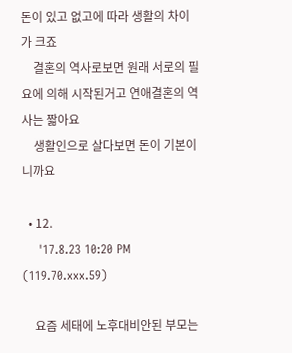돈이 있고 없고에 따라 생활의 차이가 크죠
    결혼의 역사로보면 원래 서로의 필요에 의해 시작된거고 연애결혼의 역사는 짧아요
    생활인으로 살다보면 돈이 기본이니까요

  • 12.
    '17.8.23 10:20 PM (119.70.xxx.59)

    요즘 세태에 노후대비안된 부모는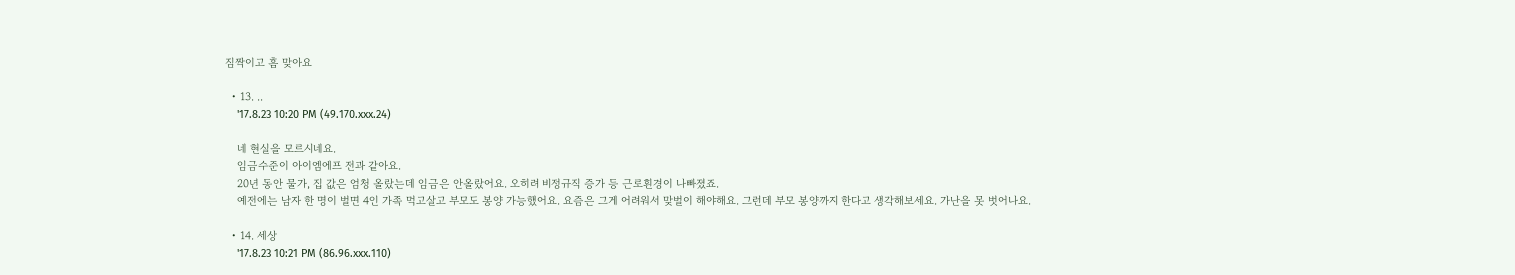짐짝이고 흠 맞아요

  • 13. ..
    '17.8.23 10:20 PM (49.170.xxx.24)

    네 현실을 모르시네요.
    임금수준이 아이엠에프 전과 같아요.
    20년 동안 물가, 집 값은 엄청 올랐는데 임금은 안올랐어요. 오히려 비정규직 증가 등 근로횐경이 나빠졌죠.
    예전에는 남자 한 명이 벌면 4인 가족 먹고살고 부모도 봉양 가능했어요. 요즘은 그게 어려워서 맞벌이 해야해요. 그런데 부모 봉양까지 한다고 생각해보세요. 가난을 못 벗어나요.

  • 14. 세상
    '17.8.23 10:21 PM (86.96.xxx.110)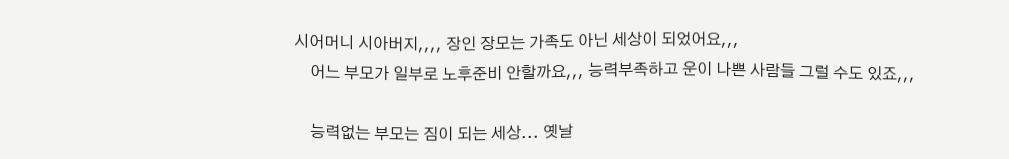시어머니 시아버지,,,, 장인 장모는 가족도 아닌 세상이 되었어요,,,
    어느 부모가 일부로 노후준비 안할까요,,, 능력부족하고 운이 나쁜 사람들 그럴 수도 있죠,,,

    능력없는 부모는 짐이 되는 세상... 옛날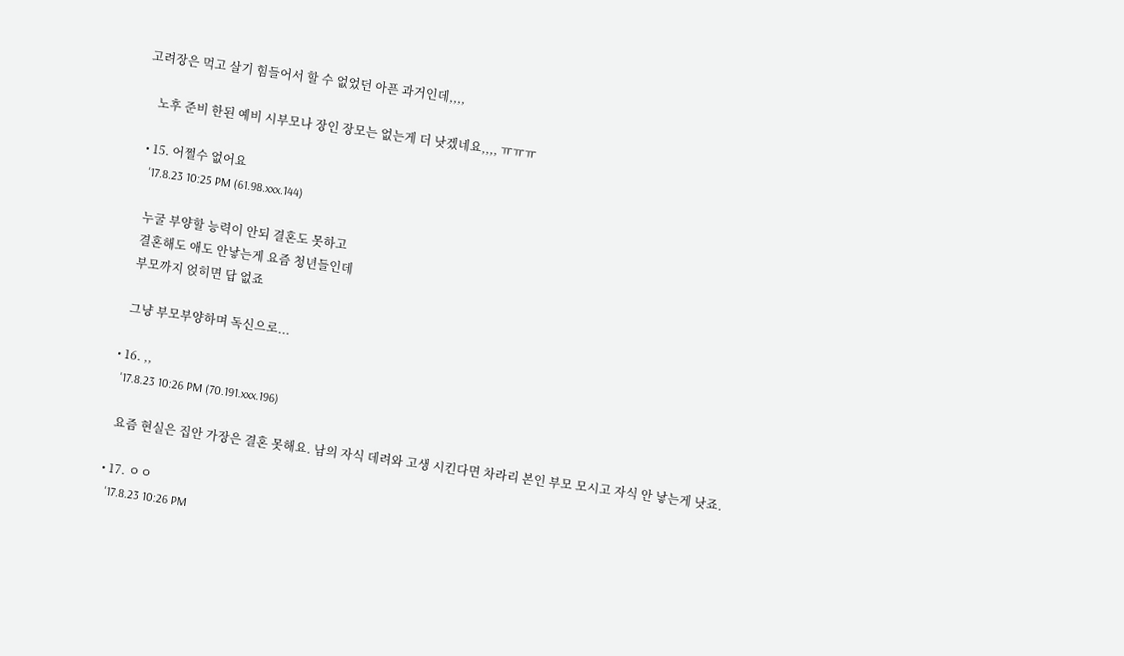고려장은 먹고 살기 힘들어서 할 수 없었던 아픈 과거인데,,,,

    노후 준비 한된 예비 시부모나 장인 장모는 없는게 더 낫겠네요,,,, ㅠㅠㅠ

  • 15. 어쩔수 없어요
    '17.8.23 10:25 PM (61.98.xxx.144)

    누굴 부양할 능력이 안되 결혼도 못하고
    결혼해도 애도 안낳는게 요즘 청년들인데
    부모까지 얹히면 답 없죠

    그냥 부모부양하며 독신으로...

  • 16. ,,
    '17.8.23 10:26 PM (70.191.xxx.196)

    요즘 현실은 집안 가장은 결혼 못해요. 남의 자식 데려와 고생 시킨다면 차라리 본인 부모 모시고 자식 안 낳는게 낫죠.

  • 17. ㅇㅇ
    '17.8.23 10:26 PM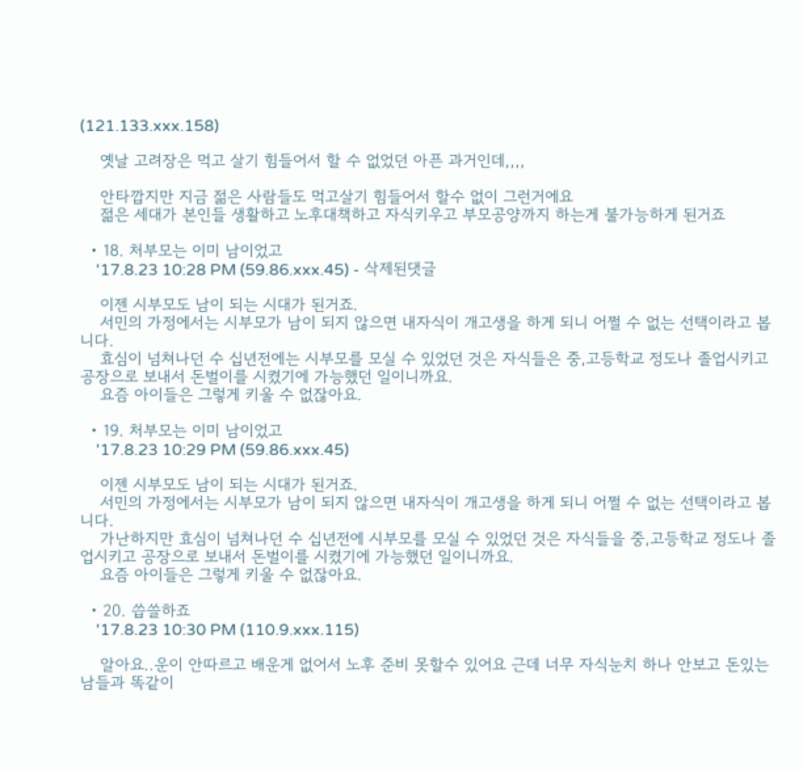(121.133.xxx.158)

    옛날 고려장은 먹고 살기 힘들어서 할 수 없었던 아픈 과거인데,,,,

    안타깝지만 지금 젊은 사람들도 먹고살기 힘들어서 할수 없이 그런거에요
    젊은 세대가 본인들 생활하고 노후대책하고 자식키우고 부모공양까지 하는게 불가능하게 된거죠

  • 18. 처부모는 이미 남이었고
    '17.8.23 10:28 PM (59.86.xxx.45) - 삭제된댓글

    이젠 시부모도 남이 되는 시대가 된거죠.
    서민의 가정에서는 시부모가 남이 되지 않으면 내자식이 개고생을 하게 되니 어쩔 수 없는 선택이라고 봅니다.
    효심이 넘쳐나던 수 십년전에는 시부모를 모실 수 있었던 것은 자식들은 중,고등학교 정도나 졸업시키고 공장으로 보내서 돈벌이를 시켰기에 가능했던 일이니까요.
    요즘 아이들은 그렇게 키울 수 없잖아요.

  • 19. 처부모는 이미 남이었고
    '17.8.23 10:29 PM (59.86.xxx.45)

    이젠 시부모도 남이 되는 시대가 된거죠.
    서민의 가정에서는 시부모가 남이 되지 않으면 내자식이 개고생을 하게 되니 어쩔 수 없는 선택이라고 봅니다.
    가난하지만 효심이 넘쳐나던 수 십년전에 시부모를 모실 수 있었던 것은 자식들을 중,고등학교 정도나 졸업시키고 공장으로 보내서 돈벌이를 시켰기에 가능했던 일이니까요.
    요즘 아이들은 그렇게 키울 수 없잖아요.

  • 20. 씁쓸하죠
    '17.8.23 10:30 PM (110.9.xxx.115)

    알아요..운이 안따르고 배운게 없어서 노후 준비 못할수 있어요 근데 너무 자식눈치 하나 안보고 돈있는 남들과 똑같이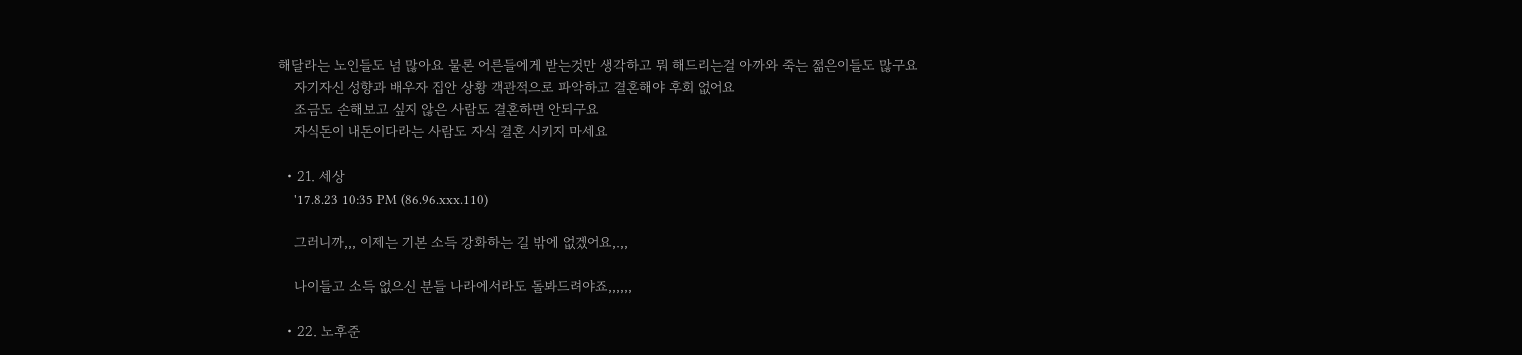해달라는 노인들도 넘 많아요 물론 어른들에게 받는것만 생각하고 뭐 해드리는걸 아까와 죽는 젊은이들도 많구요
    자기자신 성향과 배우자 집안 상황 객관적으로 파악하고 결혼해야 후회 없어요
    조금도 손해보고 싶지 않은 사람도 결혼하면 안되구요
    자식돈이 내돈이다라는 사람도 자식 결혼 시키지 마세요

  • 21. 세상
    '17.8.23 10:35 PM (86.96.xxx.110)

    그러니까,,, 이제는 기본 소득 강화하는 길 밖에 없겠어요,.,,

    나이들고 소득 없으신 분들 나라에서라도 돌봐드려야죠,,,,,,

  • 22. 노후준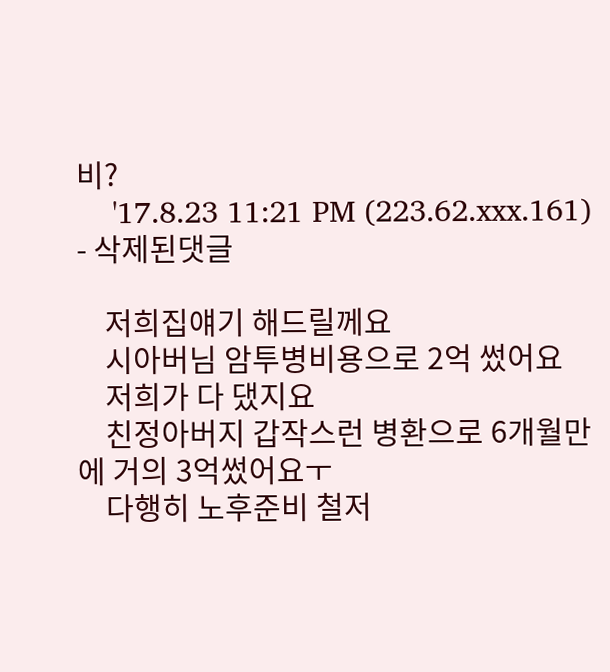비?
    '17.8.23 11:21 PM (223.62.xxx.161) - 삭제된댓글

    저희집얘기 해드릴께요
    시아버님 암투병비용으로 2억 썼어요
    저희가 다 댔지요
    친정아버지 갑작스런 병환으로 6개월만에 거의 3억썼어요ㅜ
    다행히 노후준비 철저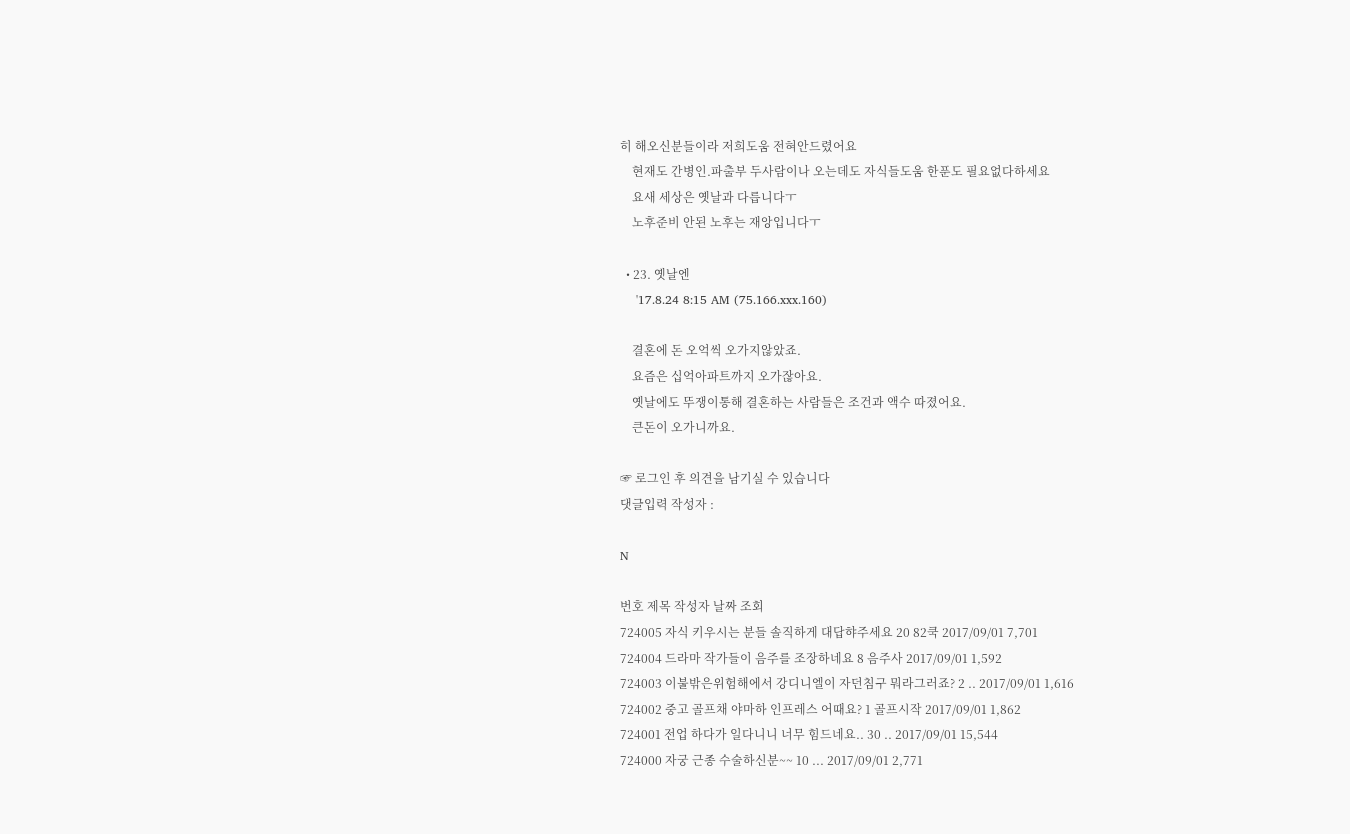히 해오신분들이라 저희도움 전혀안드렸어요
    현재도 간병인.파출부 두사람이나 오는데도 자식들도움 한푼도 필요없다하세요
    요새 세상은 옛날과 다릅니다ㅜ
    노후준비 안된 노후는 재앙입니다ㅜ

  • 23. 옛날엔
    '17.8.24 8:15 AM (75.166.xxx.160)

    결혼에 돈 오억씩 오가지않았죠.
    요즘은 십억아파트까지 오가잖아요.
    옛날에도 뚜쟁이통해 결혼하는 사람들은 조건과 액수 따졌어요.
    큰돈이 오가니까요.

☞ 로그인 후 의견을 남기실 수 있습니다
댓글입력 작성자 :

N

번호 제목 작성자 날짜 조회
724005 자식 키우시는 분들 솔직하게 대답햐주세요 20 82쿡 2017/09/01 7,701
724004 드라마 작가들이 음주를 조장하네요 8 음주사 2017/09/01 1,592
724003 이불밖은위험해에서 강디니엘이 자던침구 뭐라그러죠? 2 .. 2017/09/01 1,616
724002 중고 골프채 야마하 인프레스 어때요? 1 골프시작 2017/09/01 1,862
724001 전업 하다가 일다니니 너무 힘드네요.. 30 .. 2017/09/01 15,544
724000 자궁 근종 수술하신분~~ 10 ... 2017/09/01 2,771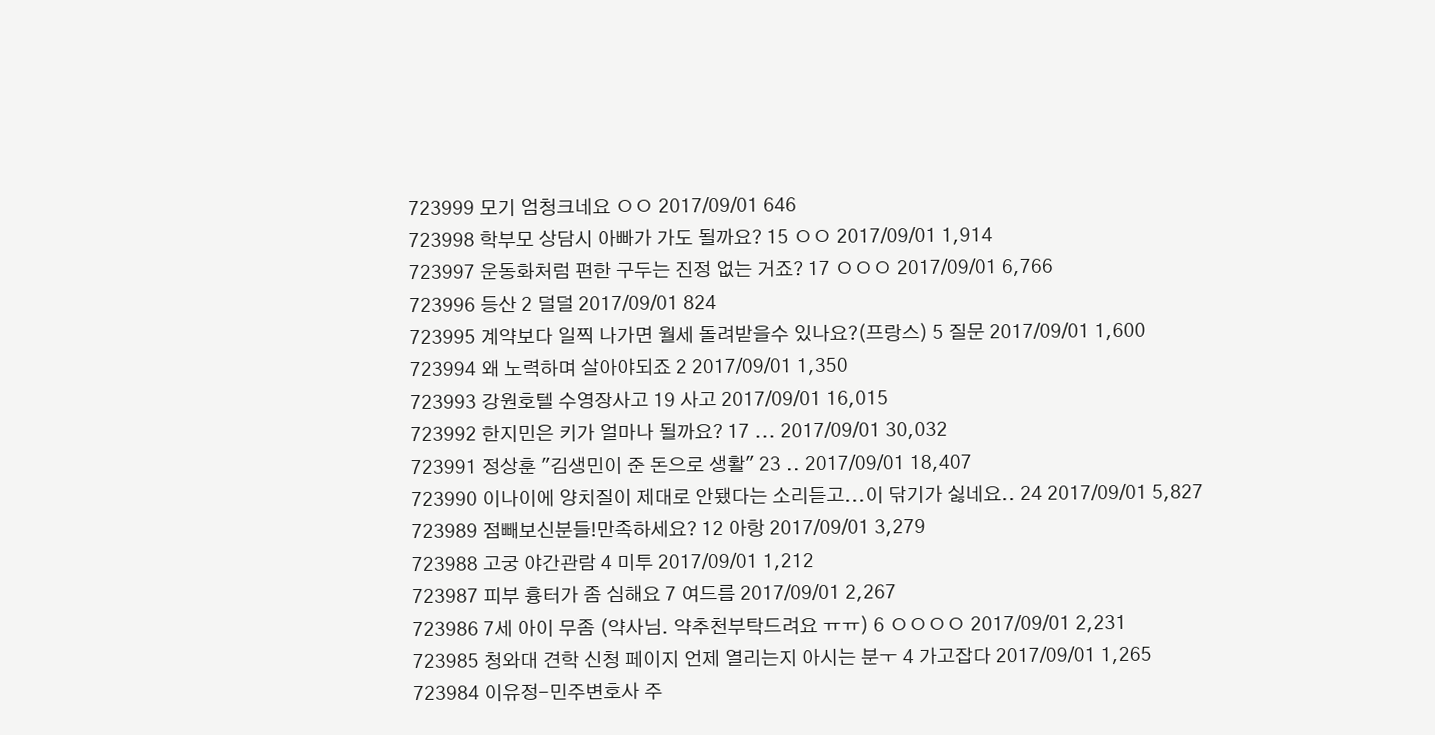723999 모기 엄청크네요 ㅇㅇ 2017/09/01 646
723998 학부모 상담시 아빠가 가도 될까요? 15 ㅇㅇ 2017/09/01 1,914
723997 운동화처럼 편한 구두는 진정 없는 거죠? 17 ㅇㅇㅇ 2017/09/01 6,766
723996 등산 2 덜덜 2017/09/01 824
723995 계약보다 일찍 나가면 월세 돌려받을수 있나요?(프랑스) 5 질문 2017/09/01 1,600
723994 왜 노력하며 살아야되죠 2 2017/09/01 1,350
723993 강원호텔 수영장사고 19 사고 2017/09/01 16,015
723992 한지민은 키가 얼마나 될까요? 17 ... 2017/09/01 30,032
723991 정상훈 "김생민이 준 돈으로 생활" 23 .. 2017/09/01 18,407
723990 이나이에 양치질이 제대로 안됐다는 소리듣고...이 닦기가 싫네요.. 24 2017/09/01 5,827
723989 점빼보신분들!만족하세요? 12 아항 2017/09/01 3,279
723988 고궁 야간관람 4 미투 2017/09/01 1,212
723987 피부 흉터가 좀 심해요 7 여드름 2017/09/01 2,267
723986 7세 아이 무좀 (약사님. 약추천부탁드려요 ㅠㅠ) 6 ㅇㅇㅇㅇ 2017/09/01 2,231
723985 청와대 견학 신청 페이지 언제 열리는지 아시는 분ㅜ 4 가고잡다 2017/09/01 1,265
723984 이유정-민주변호사 주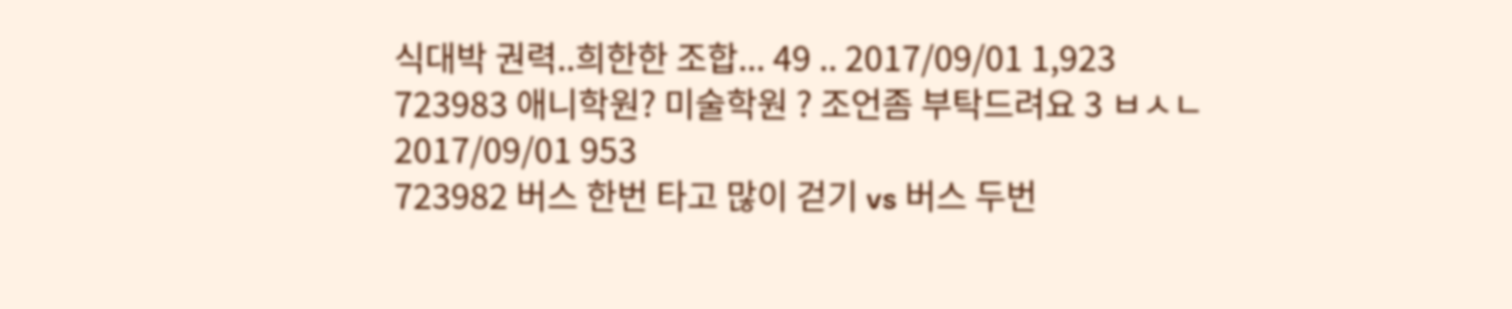식대박 권력..희한한 조합... 49 .. 2017/09/01 1,923
723983 애니학원? 미술학원 ? 조언좀 부탁드려요 3 ㅂㅅㄴ 2017/09/01 953
723982 버스 한번 타고 많이 걷기 vs 버스 두번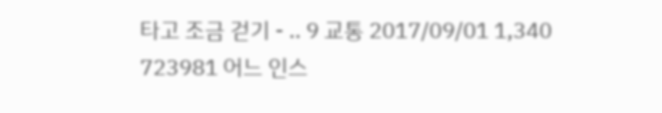타고 조금 걷기 - .. 9 교통 2017/09/01 1,340
723981 어느 인스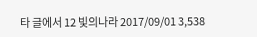타 글에서 12 빛의나라 2017/09/01 3,538